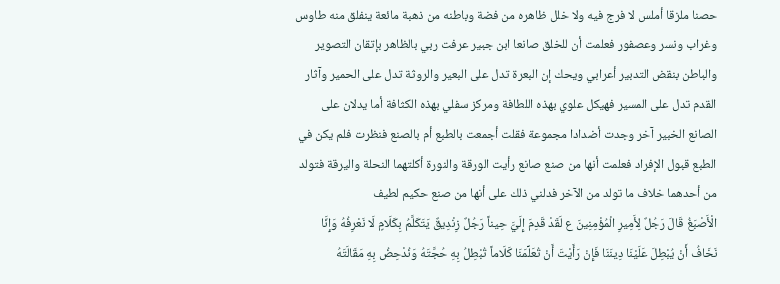حصنا ملزقا أملس لا فرج فيه ولا خلل ظاهره من فضة وباطنه من ذهبة مائعة ينفلق منه طاوس وغراب ونسر وعصفور فعلمت أن للخلق صانعا ابن جبير عرفت ربي بالظاهر بإتقان التصوير والباطن بنقض التدبير أعرابي ويحك إن البعرة تدل على البعير والروثة تدل على الحمير وآثار القدم تدل على المسير فهيكل علوي بهذه اللطافة ومركز سفلي بهذه الكثافة أما يدلان على الصانع الخبير آخر وجدت أضدادا مجموعة فقلت أجمعت بالطبع أم بالصنع فنظرت فلم يكن في الطبع قبول الإفراد فعلمت أنها من صنع صانع رأيت الورقة والنورة أكلتهما النحلة واليرقة فتولد من أحدهما خلاف ما تولد من الآخر فدلني ذلك على أنها من صنع حكيم لطيف
الْأَصْبَغُ قَالَ رَجُلٌ لِأَمِيرِ الْمُؤْمِنِينَ ع لَقَدْ قَدِمَ إِلَيَّ حِيناً رَجُلٌ زِنْدِيقٌ يَتَكَلَّمُ بِكَلَامٍ لَا نَعْرِفُهُ وَإِنَّا نَخَافُ أَنْ يُبْطِلَ عَلَيْنَا دِينَنَا فَإِنْ رَأَيْتَ أَنْ تُعَلِّمَنَا كَلَاماً تُبْطِلُ بِهِ حُجَّتَهُ وَنُدْحِضُ بِهِ مَقَالَتَهُ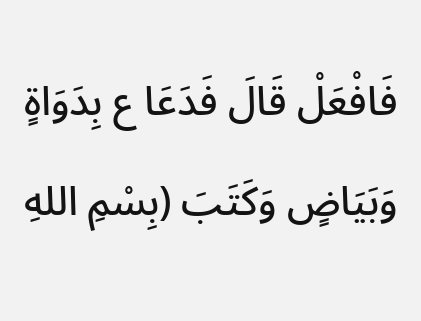فَافْعَلْ قَالَ فَدَعَا ع بِدَوَاةٍ وَبَيَاضٍ وَكَتَبَ (بِسْمِ اللهِ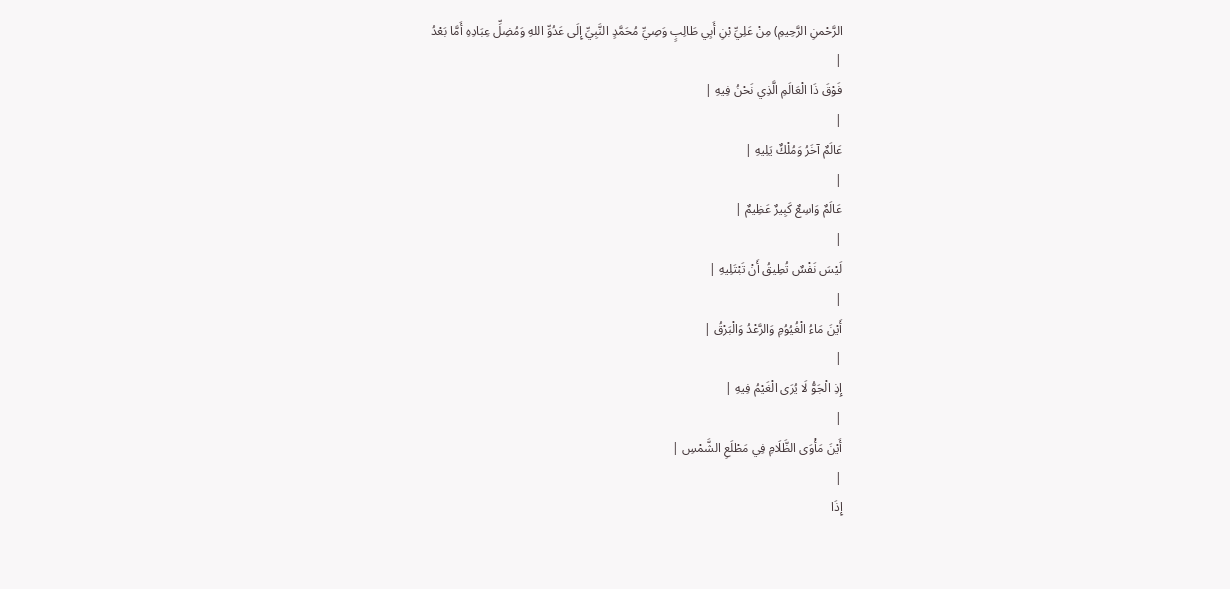الرَّحْمنِ الرَّحِيمِ) مِنْ عَلِيِّ بْنِ أَبِي طَالِبٍ وَصِيِّ مُحَمَّدٍ النَّبِيِّ إِلَى عَدُوِّ اللهِ وَمُضِلِّ عِبَادِهِ أَمَّا بَعْدُ
|
فَوْقَ ذَا الْعَالَمِ الَّذِي نَحْنُ فِيهِ |
|
عَالَمٌ آخَرُ وَمُلْكٌ يَلِيهِ |
|
عَالَمٌ وَاسِعٌ كَبِيرٌ عَظِيمٌ |
|
لَيْسَ نَفْسٌ تُطِيقُ أَنْ تَبْتَلِيهِ |
|
أَيْنَ مَاءُ الْغُيُوُمِ وَالرَّعْدُ وَالْبَرْقُ |
|
إِذِ الْجَوُّ لَا يُرَى الْغَيْمُ فِيهِ |
|
أَيْنَ مَأْوَى الظَّلَامِ فِي مَطْلَعِ الشَّمْسِ |
|
إِذَا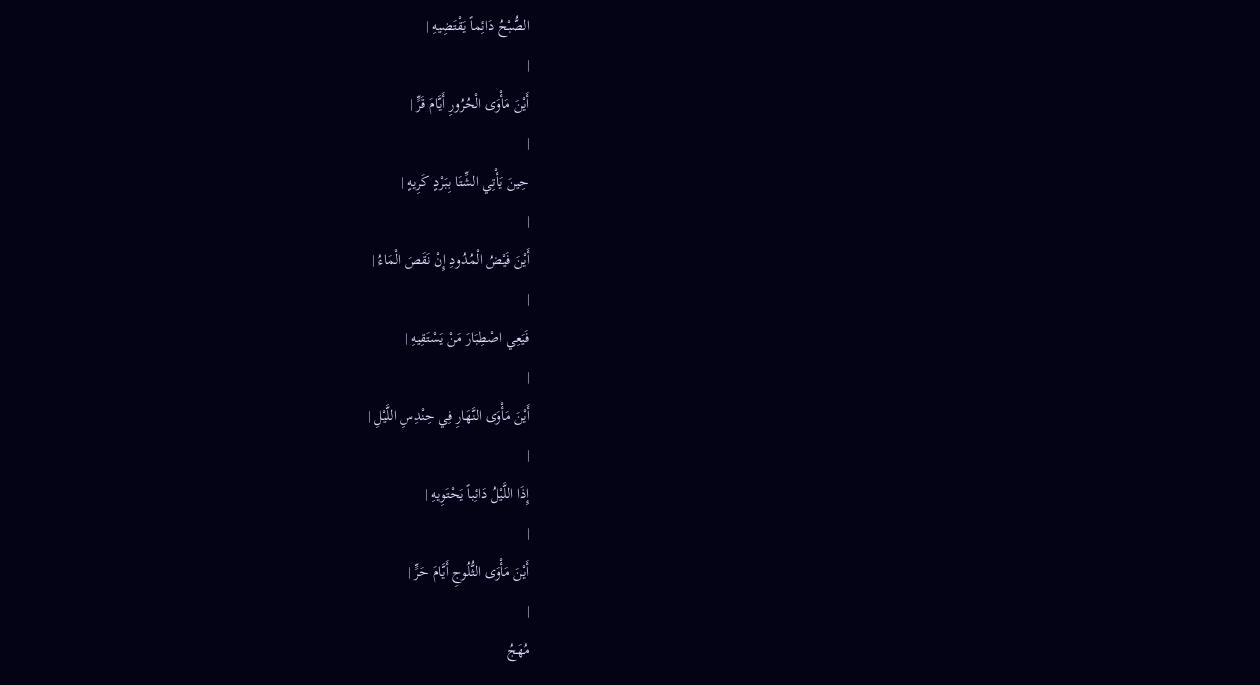الصُّبْحُ دَائِماً يَقْتَضِيهِ |
|
أَيْنَ مَأْوَى الْحُرُورِ أَيَّامَ قَرٍّ |
|
حِينَ يَأْتِي الشِّتَا بِبَرْدٍ كَرِيهٍ |
|
أَيْنَ فَيْضُ الْمُدُودِ إِنْ نَقَصَ الْمَاءُ |
|
فَيَعِي اصْطِبَارَ مَنْ يَسْتَقِيهِ |
|
أَيْنَ مَأْوَى النَّهَارِ فِي حِنْدِسِ اللَّيْلِ |
|
إِذَا اللَّيْلُ دَائِباً يَحْتَوِيهِ |
|
أَيْنَ مَأْوَى الثُّلُوجِ أَيَّامَ حَرٍّ |
|
مُهَجُ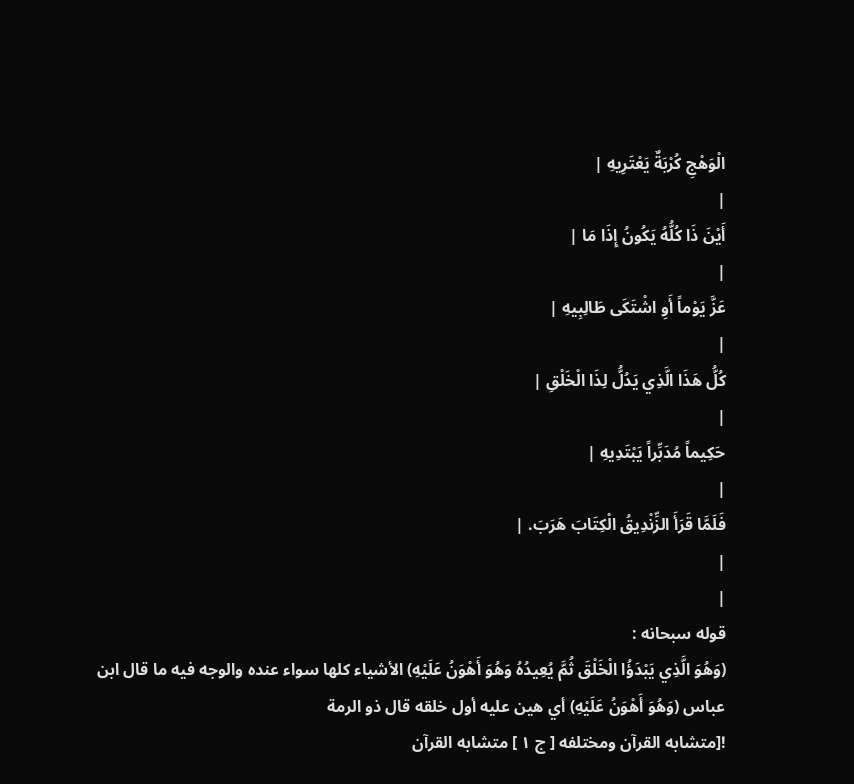الْوَهْجِ كُرْبَةٌ يَعْتَرِيهِ |
|
أَيْنَ ذَا كُلُّهُ يَكُونُ إِذَا مَا |
|
عَزَّ يَوْماً أَوِ اشْتَكَى طَالِبِيهِ |
|
كُلُّ هَذَا الَّذِي يَدُلُّ لِذَا الْخَلْقِ |
|
حَكِيماً مُدَبِّراً يَبْتَدِيهِ |
|
فَلَمَّا قَرَأَ الزِّنْدِيقُ الْكِتَابَ هَرَبَ. |
|
|
قوله سبحانه :
(وَهُوَ الَّذِي يَبْدَؤُا الْخَلْقَ ثُمَّ يُعِيدُهُ وَهُوَ أَهْوَنُ عَلَيْهِ) الأشياء كلها سواء عنده والوجه فيه ما قال ابن عباس (وَهُوَ أَهْوَنُ عَلَيْهِ) أي هين عليه أول خلقه قال ذو الرمة
![متشابه القرآن ومختلفه [ ج ١ ] متشابه القرآن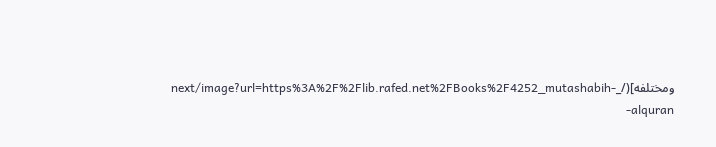ومختلفه](/_next/image?url=https%3A%2F%2Flib.rafed.net%2FBooks%2F4252_mutashabih-alquran-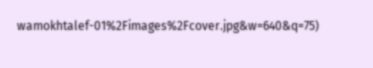wamokhtalef-01%2Fimages%2Fcover.jpg&w=640&q=75)